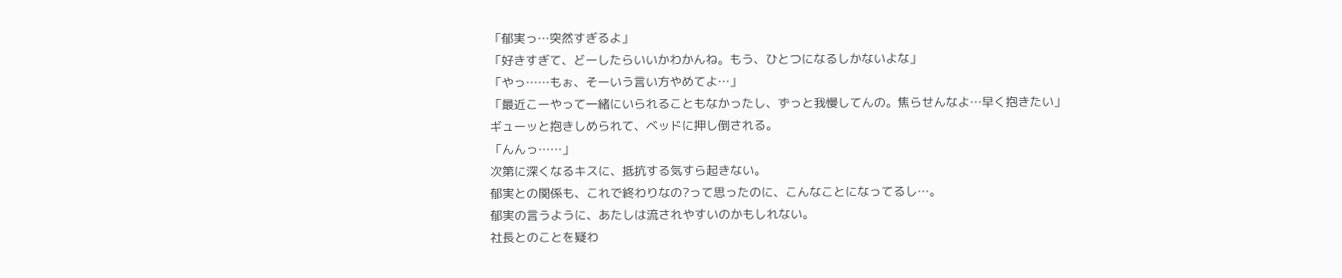「郁実っ…突然すぎるよ」
「好きすぎて、どーしたらいいかわかんね。もう、ひとつになるしかないよな」
「やっ……もぉ、そーいう言い方やめてよ…」
「最近こーやって一緒にいられることもなかったし、ずっと我慢してんの。焦らせんなよ…早く抱きたい」
ギューッと抱きしめられて、ベッドに押し倒される。
「んんっ……」
次第に深くなるキスに、抵抗する気すら起きない。
郁実との関係も、これで終わりなの?って思ったのに、こんなことになってるし…。
郁実の言うように、あたしは流されやすいのかもしれない。
社長とのことを疑わ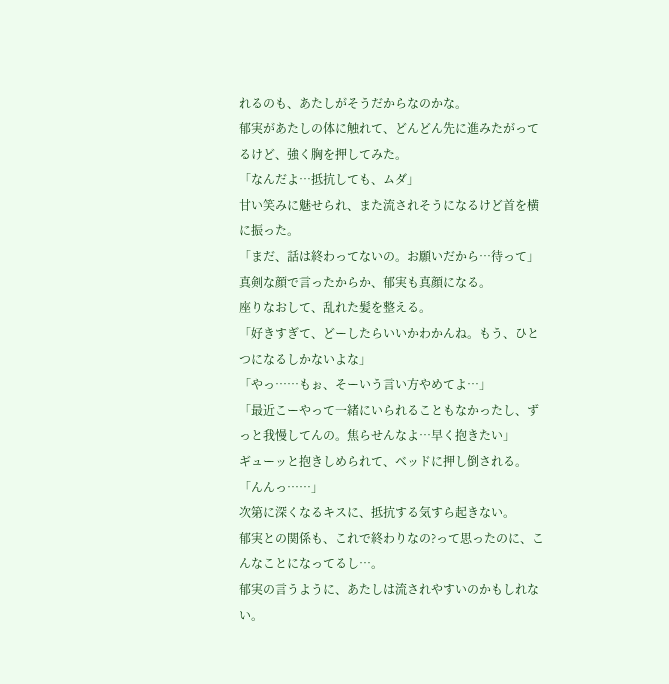れるのも、あたしがそうだからなのかな。
郁実があたしの体に触れて、どんどん先に進みたがってるけど、強く胸を押してみた。
「なんだよ…抵抗しても、ムダ」
甘い笑みに魅せられ、また流されそうになるけど首を横に振った。
「まだ、話は終わってないの。お願いだから…待って」
真剣な顔で言ったからか、郁実も真顔になる。
座りなおして、乱れた髪を整える。
「好きすぎて、どーしたらいいかわかんね。もう、ひとつになるしかないよな」
「やっ……もぉ、そーいう言い方やめてよ…」
「最近こーやって一緒にいられることもなかったし、ずっと我慢してんの。焦らせんなよ…早く抱きたい」
ギューッと抱きしめられて、ベッドに押し倒される。
「んんっ……」
次第に深くなるキスに、抵抗する気すら起きない。
郁実との関係も、これで終わりなの?って思ったのに、こんなことになってるし…。
郁実の言うように、あたしは流されやすいのかもしれない。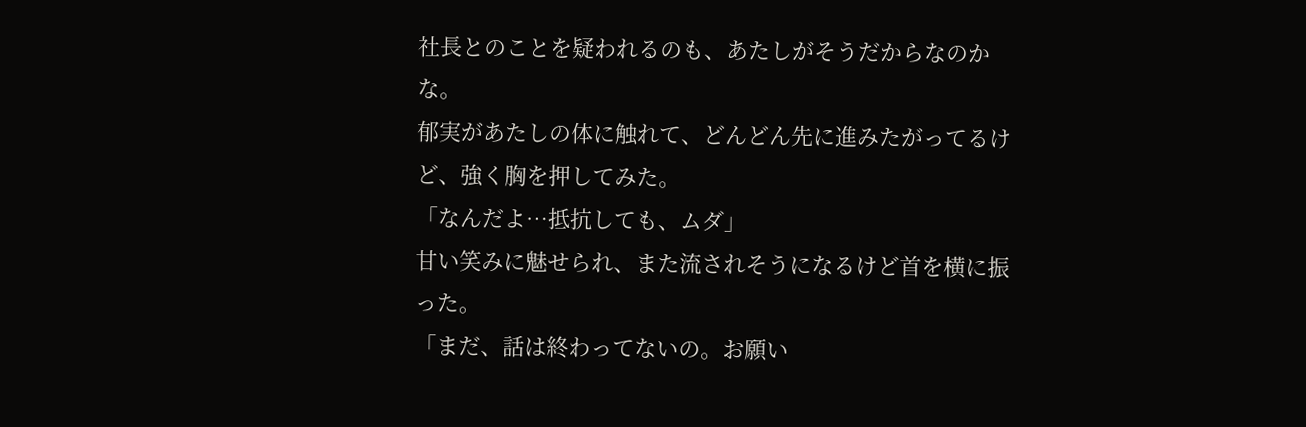社長とのことを疑われるのも、あたしがそうだからなのかな。
郁実があたしの体に触れて、どんどん先に進みたがってるけど、強く胸を押してみた。
「なんだよ…抵抗しても、ムダ」
甘い笑みに魅せられ、また流されそうになるけど首を横に振った。
「まだ、話は終わってないの。お願い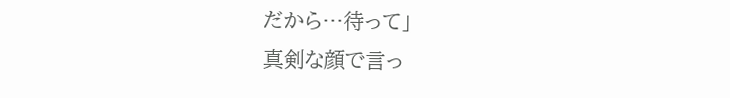だから…待って」
真剣な顔で言っ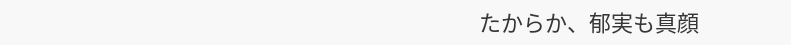たからか、郁実も真顔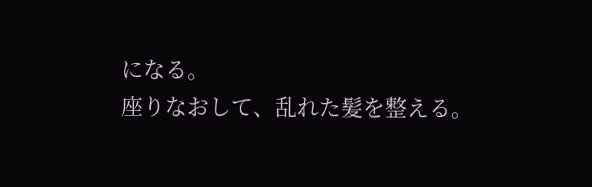になる。
座りなおして、乱れた髪を整える。